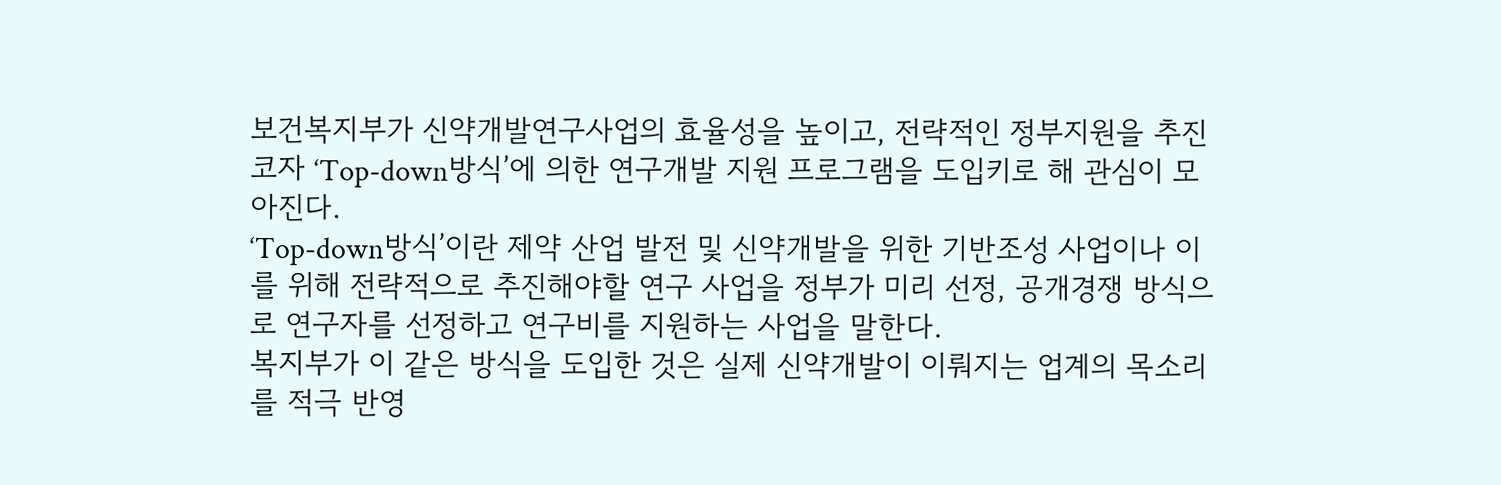보건복지부가 신약개발연구사업의 효율성을 높이고, 전략적인 정부지원을 추진코자 ‘Top-down방식’에 의한 연구개발 지원 프로그램을 도입키로 해 관심이 모아진다.
‘Top-down방식’이란 제약 산업 발전 및 신약개발을 위한 기반조성 사업이나 이를 위해 전략적으로 추진해야할 연구 사업을 정부가 미리 선정, 공개경쟁 방식으로 연구자를 선정하고 연구비를 지원하는 사업을 말한다.
복지부가 이 같은 방식을 도입한 것은 실제 신약개발이 이뤄지는 업계의 목소리를 적극 반영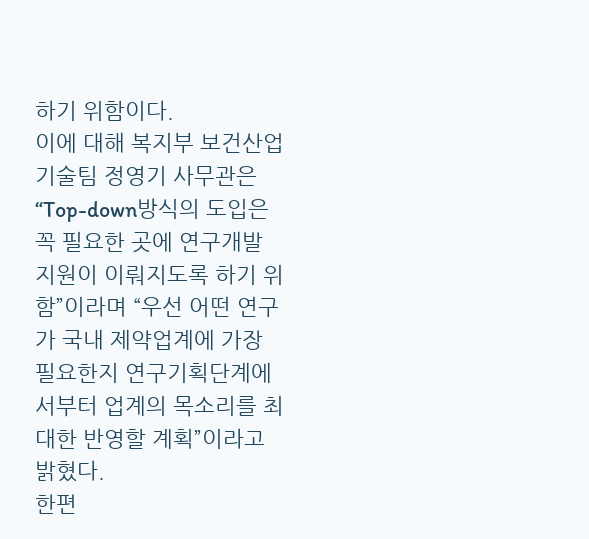하기 위함이다.
이에 대해 복지부 보건산업기술팀 정영기 사무관은 “Top-down방식의 도입은 꼭 필요한 곳에 연구개발 지원이 이뤄지도록 하기 위함”이라며 “우선 어떤 연구가 국내 제약업계에 가장 필요한지 연구기획단계에서부터 업계의 목소리를 최대한 반영할 계획”이라고 밝혔다.
한편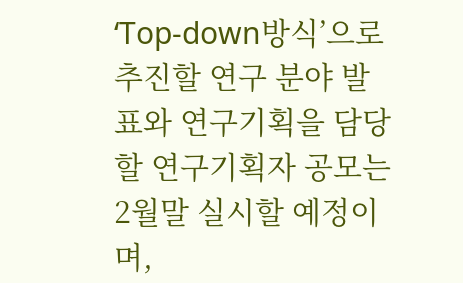‘Top-down방식’으로 추진할 연구 분야 발표와 연구기획을 담당할 연구기획자 공모는 2월말 실시할 예정이며,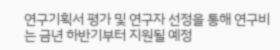연구기획서 평가 및 연구자 선정을 통해 연구비는 금년 하반기부터 지원될 예정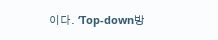이다. ‘Top-down방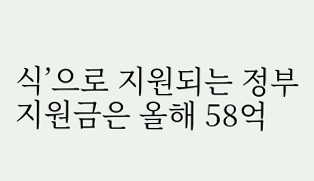식’으로 지원되는 정부지원금은 올해 58억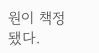원이 책정됐다.